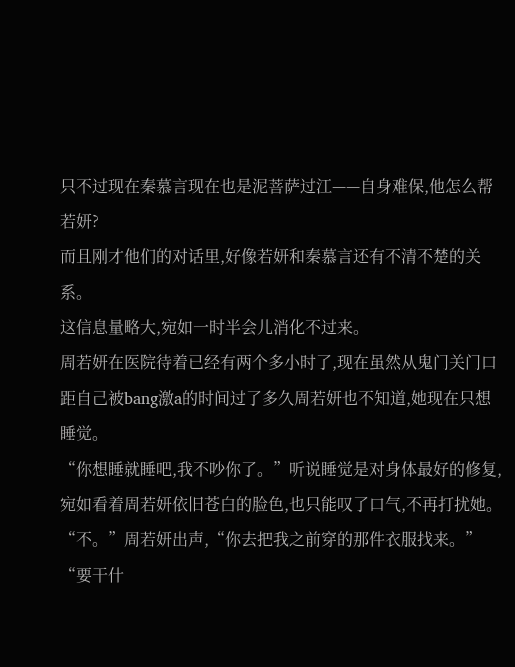只不过现在秦慕言现在也是泥菩萨过江——自身难保,他怎么帮若妍?
而且刚才他们的对话里,好像若妍和秦慕言还有不清不楚的关系。
这信息量略大,宛如一时半会儿消化不过来。
周若妍在医院待着已经有两个多小时了,现在虽然从鬼门关门口距自己被bang激a的时间过了多久周若妍也不知道,她现在只想睡觉。
“你想睡就睡吧,我不吵你了。”听说睡觉是对身体最好的修复,宛如看着周若妍依旧苍白的脸色,也只能叹了口气,不再打扰她。
“不。”周若妍出声,“你去把我之前穿的那件衣服找来。”
“要干什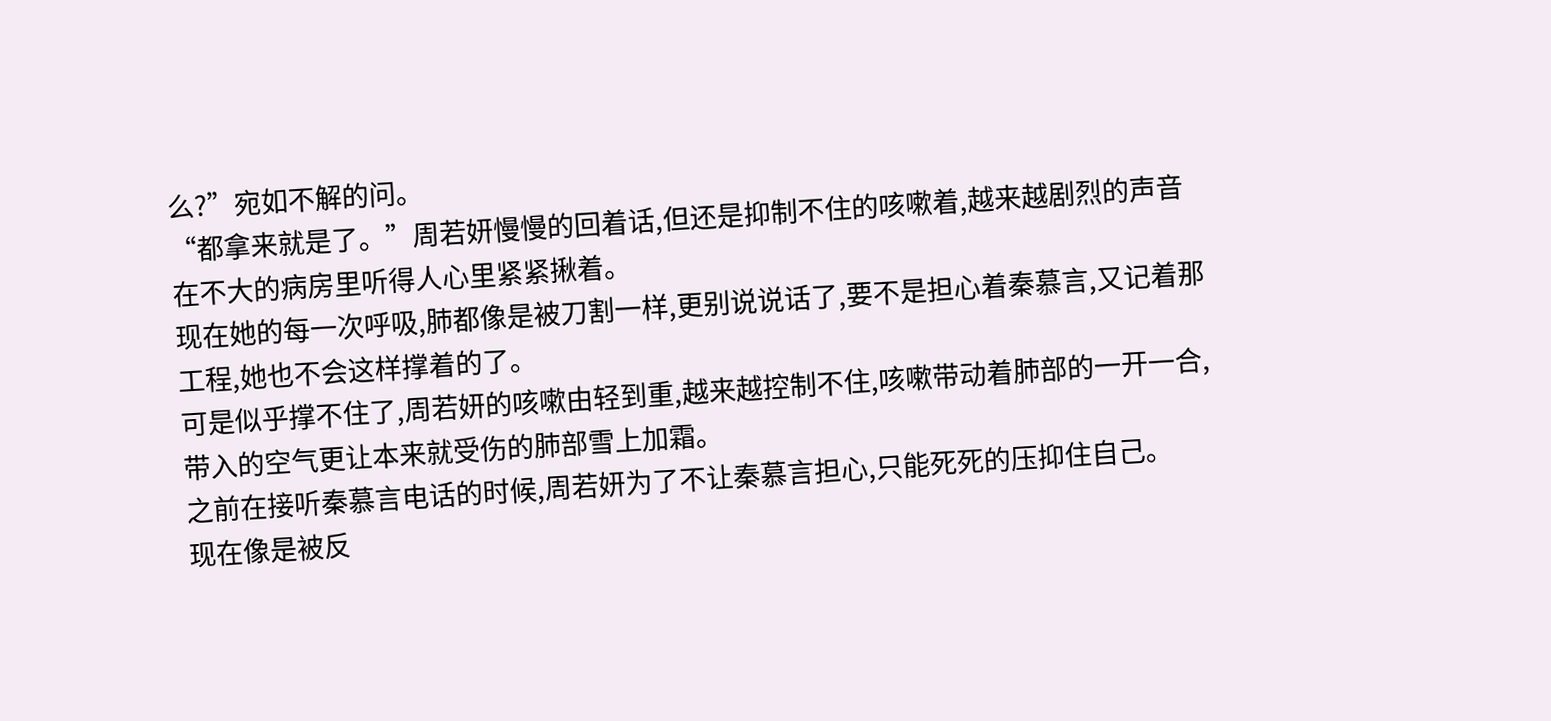么?”宛如不解的问。
“都拿来就是了。”周若妍慢慢的回着话,但还是抑制不住的咳嗽着,越来越剧烈的声音在不大的病房里听得人心里紧紧揪着。
现在她的每一次呼吸,肺都像是被刀割一样,更别说说话了,要不是担心着秦慕言,又记着那工程,她也不会这样撑着的了。
可是似乎撑不住了,周若妍的咳嗽由轻到重,越来越控制不住,咳嗽带动着肺部的一开一合,带入的空气更让本来就受伤的肺部雪上加霜。
之前在接听秦慕言电话的时候,周若妍为了不让秦慕言担心,只能死死的压抑住自己。
现在像是被反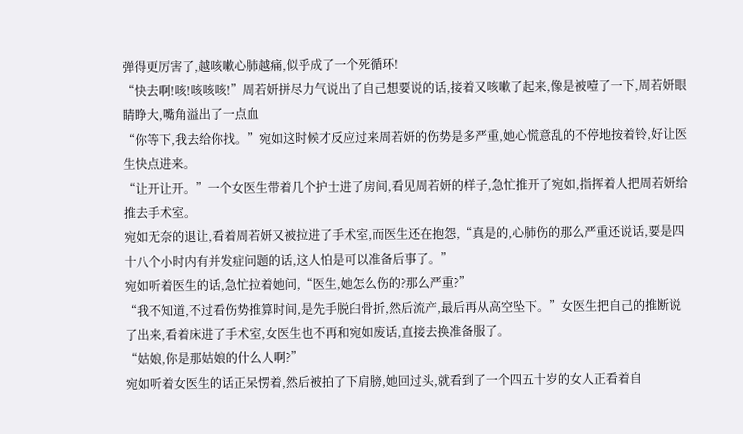弹得更厉害了,越咳嗽心肺越痛,似乎成了一个死循环!
“快去啊!咳!咳咳咳!”周若妍拼尽力气说出了自己想要说的话,接着又咳嗽了起来,像是被噎了一下,周若妍眼睛睁大,嘴角溢出了一点血
“你等下,我去给你找。”宛如这时候才反应过来周若妍的伤势是多严重,她心慌意乱的不停地按着铃,好让医生快点进来。
“让开让开。”一个女医生带着几个护士进了房间,看见周若妍的样子,急忙推开了宛如,指挥着人把周若妍给推去手术室。
宛如无奈的退让,看着周若妍又被拉进了手术室,而医生还在抱怨,“真是的,心肺伤的那么严重还说话,要是四十八个小时内有并发症问题的话,这人怕是可以准备后事了。”
宛如听着医生的话,急忙拉着她问,“医生,她怎么伤的?那么严重?”
“我不知道,不过看伤势推算时间,是先手脱臼骨折,然后流产,最后再从高空坠下。”女医生把自己的推断说了出来,看着床进了手术室,女医生也不再和宛如废话,直接去换准备服了。
“姑娘,你是那姑娘的什么人啊?”
宛如听着女医生的话正呆愣着,然后被拍了下肩膀,她回过头,就看到了一个四五十岁的女人正看着自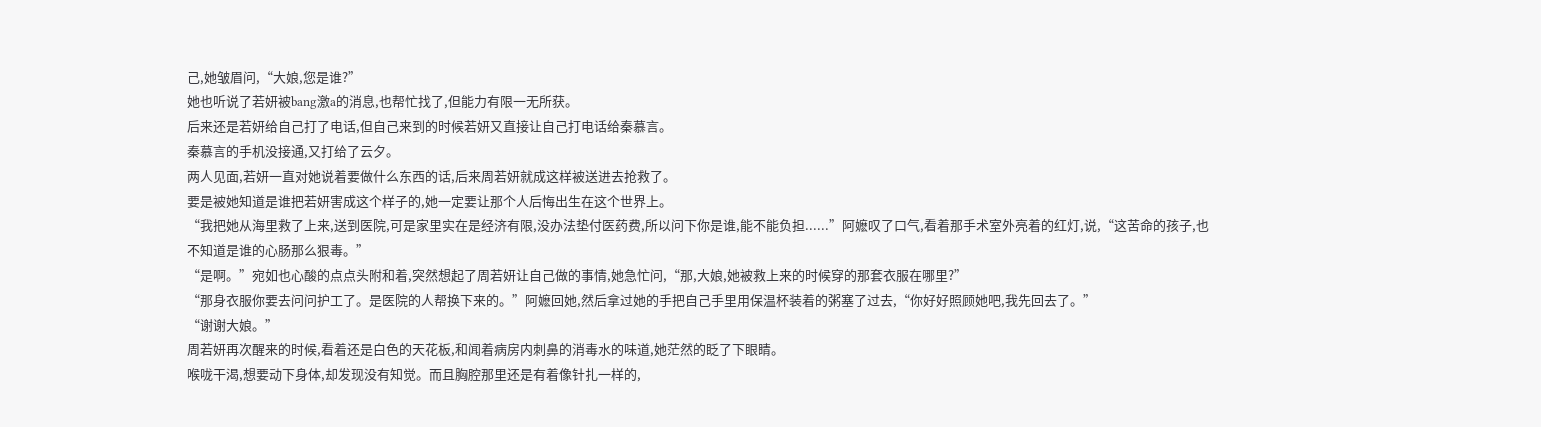己,她皱眉问,“大娘,您是谁?”
她也听说了若妍被bang激a的消息,也帮忙找了,但能力有限一无所获。
后来还是若妍给自己打了电话,但自己来到的时候若妍又直接让自己打电话给秦慕言。
秦慕言的手机没接通,又打给了云夕。
两人见面,若妍一直对她说着要做什么东西的话,后来周若妍就成这样被送进去抢救了。
要是被她知道是谁把若妍害成这个样子的,她一定要让那个人后悔出生在这个世界上。
“我把她从海里救了上来,送到医院,可是家里实在是经济有限,没办法垫付医药费,所以问下你是谁,能不能负担......”阿嬷叹了口气,看着那手术室外亮着的红灯,说,“这苦命的孩子,也不知道是谁的心肠那么狠毒。”
“是啊。”宛如也心酸的点点头附和着,突然想起了周若妍让自己做的事情,她急忙问,“那,大娘,她被救上来的时候穿的那套衣服在哪里?”
“那身衣服你要去问问护工了。是医院的人帮换下来的。”阿嬷回她,然后拿过她的手把自己手里用保温杯装着的粥塞了过去,“你好好照顾她吧,我先回去了。”
“谢谢大娘。”
周若妍再次醒来的时候,看着还是白色的天花板,和闻着病房内刺鼻的消毒水的味道,她茫然的眨了下眼睛。
喉咙干渴,想要动下身体,却发现没有知觉。而且胸腔那里还是有着像针扎一样的,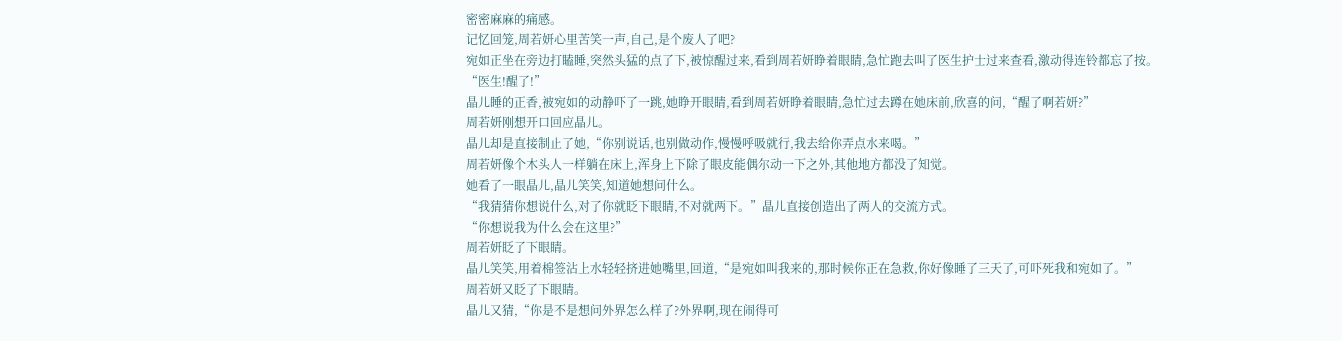密密麻麻的痛感。
记忆回笼,周若妍心里苦笑一声,自己,是个废人了吧?
宛如正坐在旁边打瞌睡,突然头猛的点了下,被惊醒过来,看到周若妍睁着眼睛,急忙跑去叫了医生护士过来查看,激动得连铃都忘了按。
“医生!醒了!”
晶儿睡的正香,被宛如的动静吓了一跳,她睁开眼睛,看到周若妍睁着眼睛,急忙过去蹲在她床前,欣喜的问,“醒了啊若妍?”
周若妍刚想开口回应晶儿。
晶儿却是直接制止了她,“你别说话,也别做动作,慢慢呼吸就行,我去给你弄点水来喝。”
周若妍像个木头人一样躺在床上,浑身上下除了眼皮能偶尔动一下之外,其他地方都没了知觉。
她看了一眼晶儿,晶儿笑笑,知道她想问什么。
“我猜猜你想说什么,对了你就眨下眼睛,不对就两下。”晶儿直接创造出了两人的交流方式。
“你想说我为什么会在这里?”
周若妍眨了下眼睛。
晶儿笑笑,用着棉签沾上水轻轻挤进她嘴里,回道,“是宛如叫我来的,那时候你正在急救,你好像睡了三天了,可吓死我和宛如了。”
周若妍又眨了下眼睛。
晶儿又猜,“你是不是想问外界怎么样了?外界啊,现在闹得可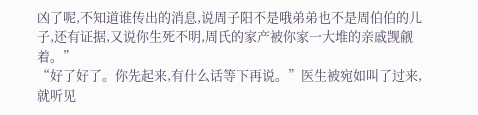凶了呢,不知道谁传出的消息,说周子阳不是哦弟弟也不是周伯伯的儿子,还有证据,又说你生死不明,周氏的家产被你家一大堆的亲戚觊觎着。”
“好了好了。你先起来,有什么话等下再说。”医生被宛如叫了过来,就听见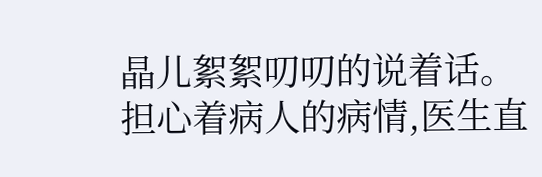晶儿絮絮叨叨的说着话。
担心着病人的病情,医生直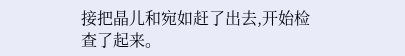接把晶儿和宛如赶了出去,开始检查了起来。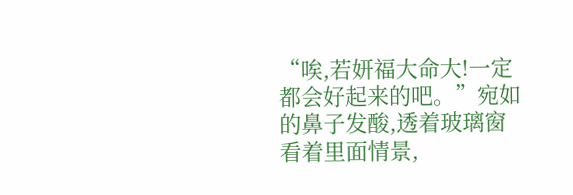“唉,若妍福大命大!一定都会好起来的吧。”宛如的鼻子发酸,透着玻璃窗看着里面情景,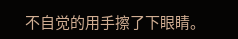不自觉的用手擦了下眼睛。